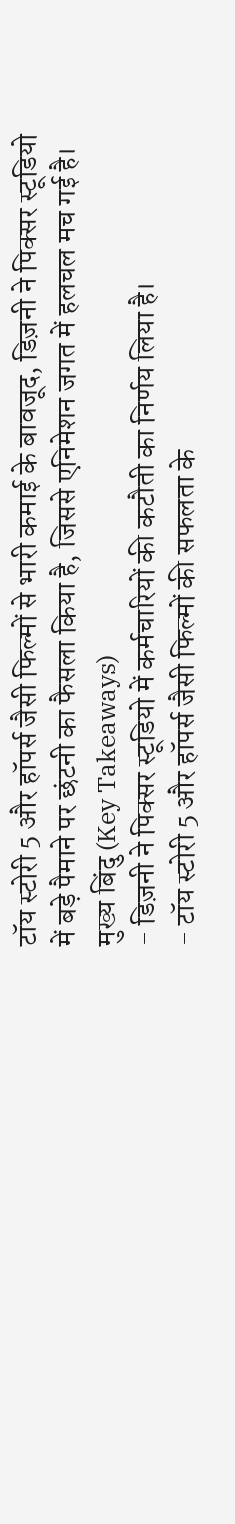टॉय स्टोरी 5 और हॉपर्स जैसी फिल्मों से भारी कमाई के बावजूद, डिज़नी ने पिक्सर स्टूडियो में बड़े पैमाने पर छंटनी का फैसला किया है, जिससे एनिमेशन जगत में हलचल मच गई है।
मुख्य बिंदु (Key Takeaways)
- डिज़नी ने पिक्सर स्टूडियो में कर्मचारियों की कटौती का निर्णय लिया है।
- टॉय स्टोरी 5 और हॉपर्स जैसी फिल्मों की सफलता के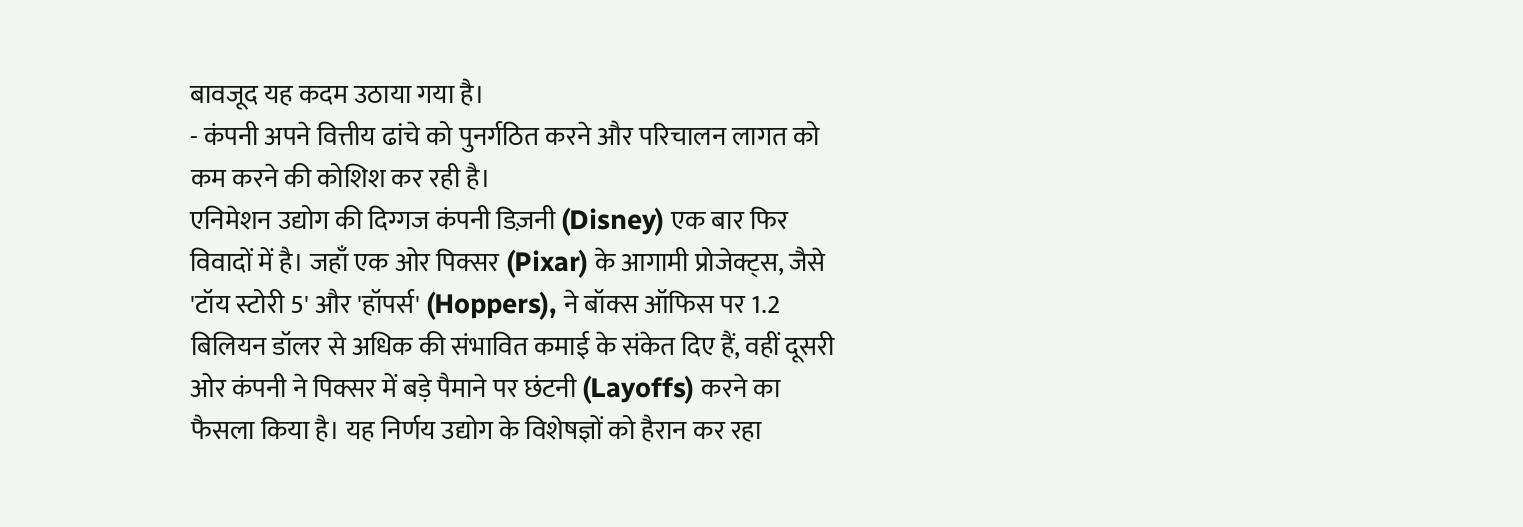बावजूद यह कदम उठाया गया है।
- कंपनी अपने वित्तीय ढांचे को पुनर्गठित करने और परिचालन लागत को कम करने की कोशिश कर रही है।
एनिमेशन उद्योग की दिग्गज कंपनी डिज़नी (Disney) एक बार फिर विवादों में है। जहाँ एक ओर पिक्सर (Pixar) के आगामी प्रोजेक्ट्स, जैसे 'टॉय स्टोरी 5' और 'हॉपर्स' (Hoppers), ने बॉक्स ऑफिस पर 1.2 बिलियन डॉलर से अधिक की संभावित कमाई के संकेत दिए हैं, वहीं दूसरी ओर कंपनी ने पिक्सर में बड़े पैमाने पर छंटनी (Layoffs) करने का फैसला किया है। यह निर्णय उद्योग के विशेषज्ञों को हैरान कर रहा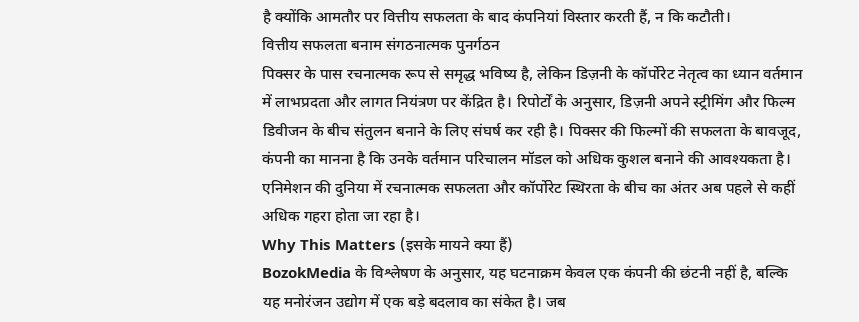है क्योंकि आमतौर पर वित्तीय सफलता के बाद कंपनियां विस्तार करती हैं, न कि कटौती।
वित्तीय सफलता बनाम संगठनात्मक पुनर्गठन
पिक्सर के पास रचनात्मक रूप से समृद्ध भविष्य है, लेकिन डिज़नी के कॉर्पोरेट नेतृत्व का ध्यान वर्तमान में लाभप्रदता और लागत नियंत्रण पर केंद्रित है। रिपोर्टों के अनुसार, डिज़नी अपने स्ट्रीमिंग और फिल्म डिवीजन के बीच संतुलन बनाने के लिए संघर्ष कर रही है। पिक्सर की फिल्मों की सफलता के बावजूद, कंपनी का मानना है कि उनके वर्तमान परिचालन मॉडल को अधिक कुशल बनाने की आवश्यकता है।
एनिमेशन की दुनिया में रचनात्मक सफलता और कॉर्पोरेट स्थिरता के बीच का अंतर अब पहले से कहीं अधिक गहरा होता जा रहा है।
Why This Matters (इसके मायने क्या हैं)
BozokMedia के विश्लेषण के अनुसार, यह घटनाक्रम केवल एक कंपनी की छंटनी नहीं है, बल्कि यह मनोरंजन उद्योग में एक बड़े बदलाव का संकेत है। जब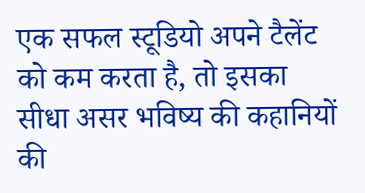एक सफल स्टूडियो अपने टैलेंट को कम करता है, तो इसका सीधा असर भविष्य की कहानियों की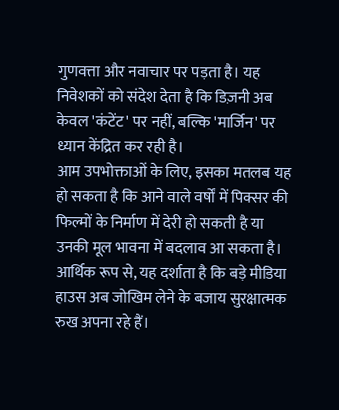गुणवत्ता और नवाचार पर पड़ता है। यह निवेशकों को संदेश देता है कि डिज़नी अब केवल 'कंटेंट' पर नहीं, बल्कि 'मार्जिन' पर ध्यान केंद्रित कर रही है।
आम उपभोक्ताओं के लिए, इसका मतलब यह हो सकता है कि आने वाले वर्षों में पिक्सर की फिल्मों के निर्माण में देरी हो सकती है या उनकी मूल भावना में बदलाव आ सकता है। आर्थिक रूप से, यह दर्शाता है कि बड़े मीडिया हाउस अब जोखिम लेने के बजाय सुरक्षात्मक रुख अपना रहे हैं।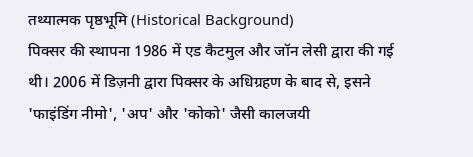तथ्यात्मक पृष्ठभूमि (Historical Background)
पिक्सर की स्थापना 1986 में एड कैटमुल और जॉन लेसी द्वारा की गई थी। 2006 में डिज़नी द्वारा पिक्सर के अधिग्रहण के बाद से, इसने 'फाइंडिंग नीमो', 'अप' और 'कोको' जैसी कालजयी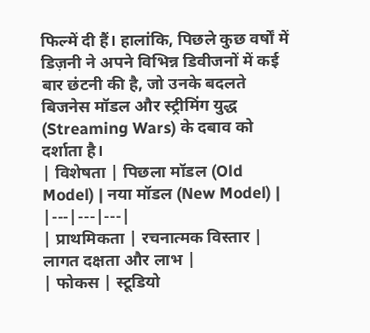फिल्में दी हैं। हालांकि, पिछले कुछ वर्षों में डिज़नी ने अपने विभिन्न डिवीजनों में कई बार छंटनी की है, जो उनके बदलते बिजनेस मॉडल और स्ट्रीमिंग युद्ध (Streaming Wars) के दबाव को दर्शाता है।
| विशेषता | पिछला मॉडल (Old Model) | नया मॉडल (New Model) |
|---|---|---|
| प्राथमिकता | रचनात्मक विस्तार | लागत दक्षता और लाभ |
| फोकस | स्टूडियो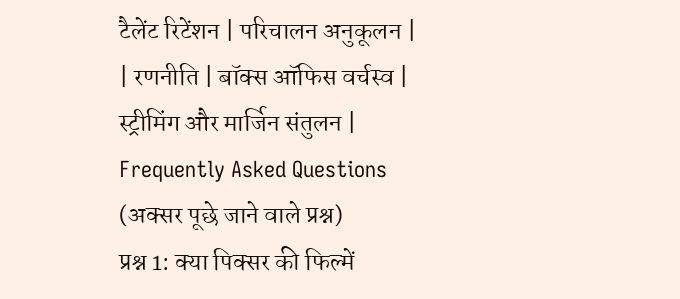टैलेंट रिटेंशन | परिचालन अनुकूलन |
| रणनीति | बॉक्स ऑफिस वर्चस्व | स्ट्रीमिंग और मार्जिन संतुलन |
Frequently Asked Questions (अक्सर पूछे जाने वाले प्रश्न)
प्रश्न 1: क्या पिक्सर की फिल्में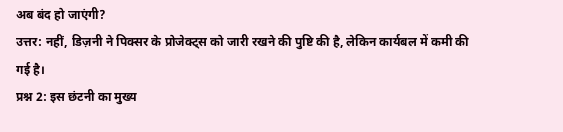अब बंद हो जाएंगी?
उत्तर: नहीं, डिज़नी ने पिक्सर के प्रोजेक्ट्स को जारी रखने की पुष्टि की है, लेकिन कार्यबल में कमी की गई है।
प्रश्न 2: इस छंटनी का मुख्य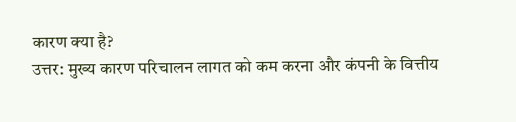कारण क्या है?
उत्तर: मुख्य कारण परिचालन लागत को कम करना और कंपनी के वित्तीय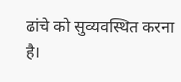ढांचे को सुव्यवस्थित करना है।